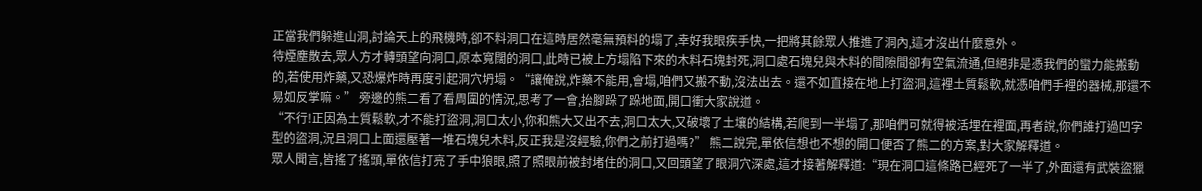正當我們躲進山洞,討論天上的飛機時,卻不料洞口在這時居然毫無預料的塌了,幸好我眼疾手快,一把將其餘眾人推進了洞內,這才沒出什麼意外。
待煙塵散去,眾人方才轉頭望向洞口,原本寬闊的洞口,此時已被上方塌陷下來的木料石塊封死,洞口處石塊兒與木料的間隙間卻有空氣流通,但絕非是憑我們的蠻力能搬動的,若使用炸藥,又恐爆炸時再度引起洞穴坍塌。“讓俺說,炸藥不能用,會塌,咱們又搬不動,沒法出去。還不如直接在地上打盜洞,這裡土質鬆軟,就憑咱們手裡的器械,那還不易如反掌嘛。” 旁邊的熊二看了看周圍的情況,思考了一會,抬腳跺了跺地面,開口衝大家說道。
“不行!正因為土質鬆軟,才不能打盜洞,洞口太小,你和熊大又出不去,洞口太大,又破壞了土壤的結構,若爬到一半塌了,那咱們可就得被活埋在裡面,再者說,你們誰打過凹字型的盜洞,況且洞口上面還壓著一堆石塊兒木料,反正我是沒經驗,你們之前打過嗎?” 熊二說完,單依信想也不想的開口便否了熊二的方案,對大家解釋道。
眾人聞言,皆搖了搖頭,單依信打亮了手中狼眼,照了照眼前被封堵住的洞口,又回頭望了眼洞穴深處,這才接著解釋道:“現在洞口這條路已經死了一半了,外面還有武裝盜獵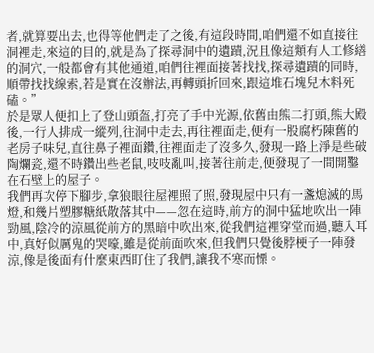者,就算要出去,也得等他們走了之後,有這段時間,咱們還不如直接往洞裡走,來這的目的,就是為了探尋洞中的遺蹟,況且像這類有人工修繕的洞穴,一般都會有其他通道,咱們往裡面接著找找,探尋遺蹟的同時,順帶找找線索,若是實在沒辦法,再轉頭折回來,跟這堆石塊兒木料死磕。”
於是眾人便扣上了登山頭盔,打亮了手中光源,依舊由熊二打頭,熊大殿後,一行人排成一縱列,往洞中走去,再往裡面走,便有一股腐朽陳舊的老房子味兒,直往鼻子裡面鑽,往裡面走了沒多久,發現一路上淨是些破陶爛瓷,還不時鑽出些老鼠,吱吱亂叫,接著往前走,便發現了一間開鑿在石壁上的屋子。
我們再次停下腳步,拿狼眼往屋裡照了照,發現屋中只有一盞熄滅的馬燈,和幾片塑膠糖紙散落其中——忽在這時,前方的洞中猛地吹出一陣勁風,陰冷的涼風從前方的黑暗中吹出來,從我們這裡穿堂而過,聽入耳中,真好似厲鬼的哭嚎,雖是從前面吹來,但我們只覺後脖梗子一陣發涼,像是後面有什麼東西盯住了我們,讓我不寒而慄。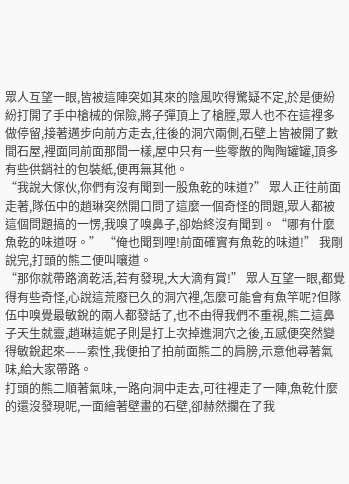眾人互望一眼,皆被這陣突如其來的陰風吹得驚疑不定,於是便紛紛打開了手中槍械的保險,將子彈頂上了槍膛,眾人也不在這裡多做停留,接著邁步向前方走去,往後的洞穴兩側,石壁上皆被開了數間石屋,裡面同前面那間一樣,屋中只有一些零散的陶陶罐罐,頂多有些供銷社的包裝紙,便再無其他。
“我說大傢伙,你們有沒有聞到一股魚乾的味道?” 眾人正往前面走著,隊伍中的趙琳突然開口問了這麼一個奇怪的問題,眾人都被這個問題搞的一愣,我嗅了嗅鼻子,卻始終沒有聞到。“哪有什麼魚乾的味道呀。” “俺也聞到哩!前面確實有魚乾的味道!” 我剛說完,打頭的熊二便叫嚷道。
“那你就帶路滴乾活,若有發現,大大滴有賞!” 眾人互望一眼,都覺得有些奇怪,心說這荒廢已久的洞穴裡,怎麼可能會有魚竿呢?但隊伍中嗅覺最敏銳的兩人都發話了,也不由得我們不重視,熊二這鼻子天生就靈,趙琳這妮子則是打上次掉進洞穴之後,五感便突然變得敏銳起來——索性,我便拍了拍前面熊二的肩膀,示意他尋著氣味,給大家帶路。
打頭的熊二順著氣味,一路向洞中走去,可往裡走了一陣,魚乾什麼的還沒發現呢,一面繪著壁畫的石壁,卻赫然攔在了我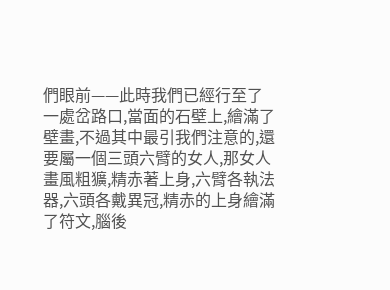們眼前——此時我們已經行至了一處岔路口,當面的石壁上,繪滿了壁畫,不過其中最引我們注意的,還要屬一個三頭六臂的女人,那女人畫風粗獷,精赤著上身,六臂各執法器,六頭各戴異冠,精赤的上身繪滿了符文,腦後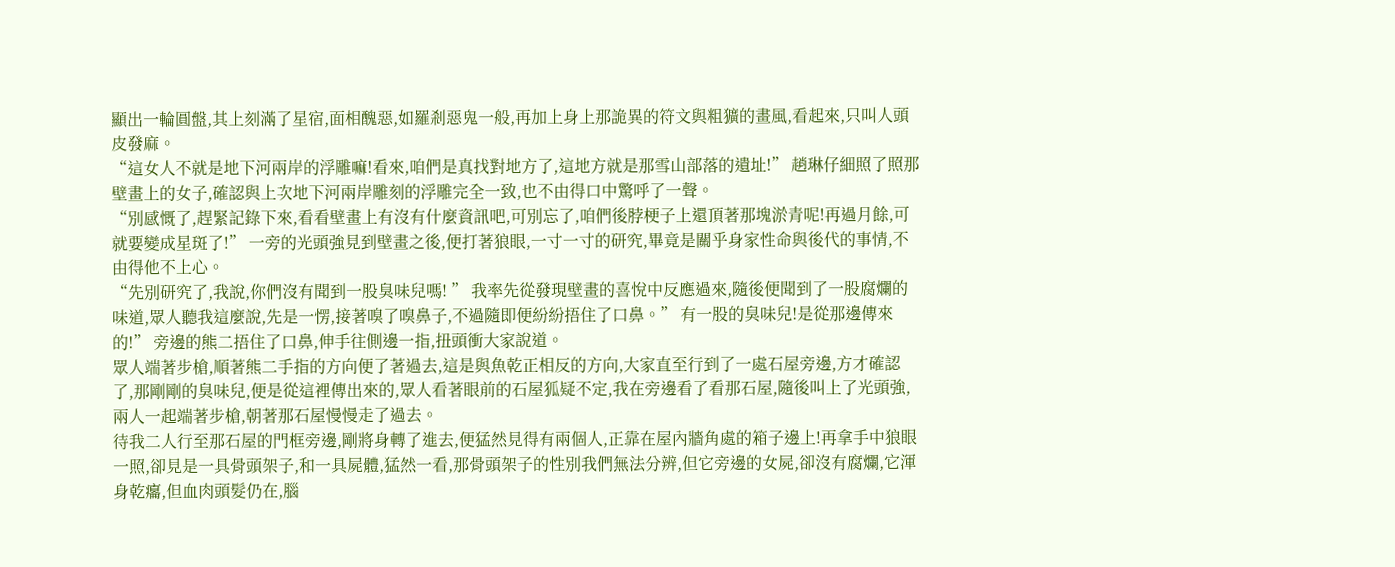顯出一輪圓盤,其上刻滿了星宿,面相醜惡,如羅剎惡鬼一般,再加上身上那詭異的符文與粗獷的畫風,看起來,只叫人頭皮發麻。
“這女人不就是地下河兩岸的浮雕嘛!看來,咱們是真找對地方了,這地方就是那雪山部落的遺址!” 趙琳仔細照了照那壁畫上的女子,確認與上次地下河兩岸雕刻的浮雕完全一致,也不由得口中驚呼了一聲。
“別感慨了,趕緊記錄下來,看看壁畫上有沒有什麼資訊吧,可別忘了,咱們後脖梗子上還頂著那塊淤青呢!再過月餘,可就要變成星斑了!” 一旁的光頭強見到壁畫之後,便打著狼眼,一寸一寸的研究,畢竟是關乎身家性命與後代的事情,不由得他不上心。
“先別研究了,我說,你們沒有聞到一股臭味兒嗎! ” 我率先從發現壁畫的喜悅中反應過來,隨後便聞到了一股腐爛的味道,眾人聽我這麼說,先是一愣,接著嗅了嗅鼻子,不過隨即便紛紛捂住了口鼻。” 有一股的臭味兒!是從那邊傳來的!” 旁邊的熊二捂住了口鼻,伸手往側邊一指,扭頭衝大家說道。
眾人端著步槍,順著熊二手指的方向便了著過去,這是與魚乾正相反的方向,大家直至行到了一處石屋旁邊,方才確認了,那剛剛的臭味兒,便是從這裡傳出來的,眾人看著眼前的石屋狐疑不定,我在旁邊看了看那石屋,隨後叫上了光頭強,兩人一起端著步槍,朝著那石屋慢慢走了過去。
待我二人行至那石屋的門框旁邊,剛將身轉了進去,便猛然見得有兩個人,正靠在屋內牆角處的箱子邊上!再拿手中狼眼一照,卻見是一具骨頭架子,和一具屍體,猛然一看,那骨頭架子的性別我們無法分辨,但它旁邊的女屍,卻沒有腐爛,它渾身乾癟,但血肉頭髮仍在,腦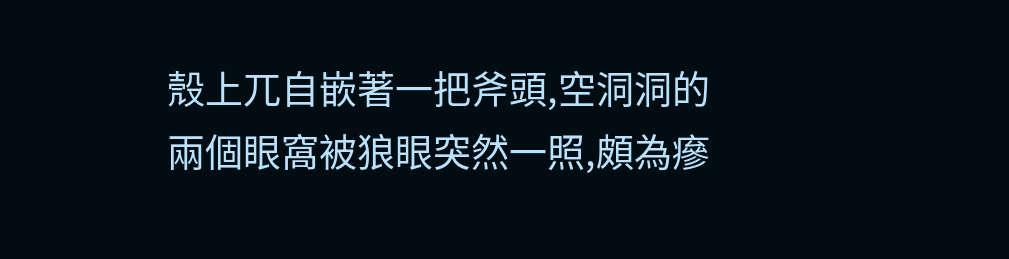殼上兀自嵌著一把斧頭,空洞洞的兩個眼窩被狼眼突然一照,頗為瘮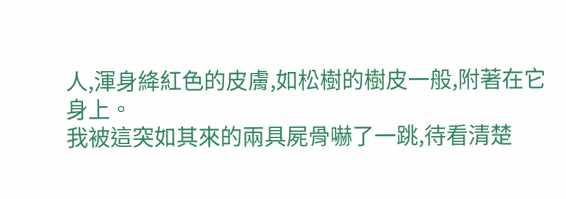人,渾身絳紅色的皮膚,如松樹的樹皮一般,附著在它身上。
我被這突如其來的兩具屍骨嚇了一跳,待看清楚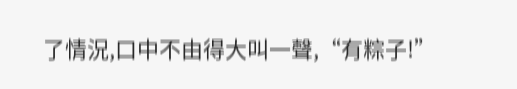了情況,口中不由得大叫一聲,“有粽子!”